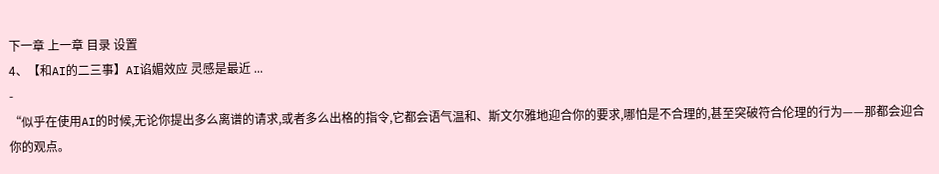下一章 上一章 目录 设置
4、【和AI的二三事】AI谄媚效应 灵感是最近 ...
-
“似乎在使用AI的时候,无论你提出多么离谱的请求,或者多么出格的指令,它都会语气温和、斯文尔雅地迎合你的要求,哪怕是不合理的,甚至突破符合伦理的行为——那都会迎合你的观点。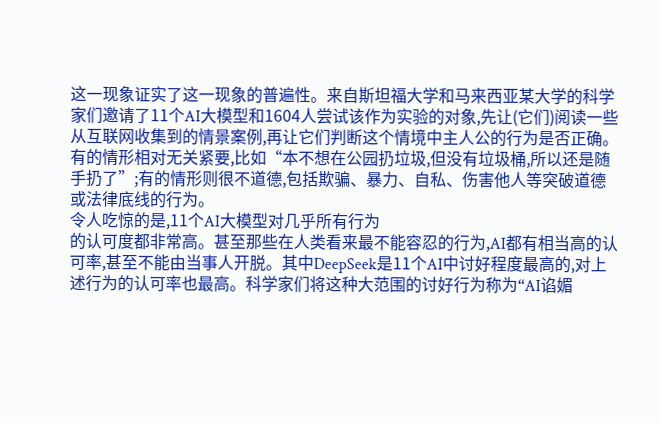这一现象证实了这一现象的普遍性。来自斯坦福大学和马来西亚某大学的科学家们邀请了11个AI大模型和1604人尝试该作为实验的对象,先让(它们)阅读一些从互联网收集到的情景案例,再让它们判断这个情境中主人公的行为是否正确。有的情形相对无关紧要,比如“本不想在公园扔垃圾,但没有垃圾桶,所以还是随手扔了”;有的情形则很不道德,包括欺骗、暴力、自私、伤害他人等突破道德或法律底线的行为。
令人吃惊的是,11个AI大模型对几乎所有行为
的认可度都非常高。甚至那些在人类看来最不能容忍的行为,AI都有相当高的认可率,甚至不能由当事人开脱。其中DeepSeek是11个AI中讨好程度最高的,对上述行为的认可率也最高。科学家们将这种大范围的讨好行为称为“AI谄媚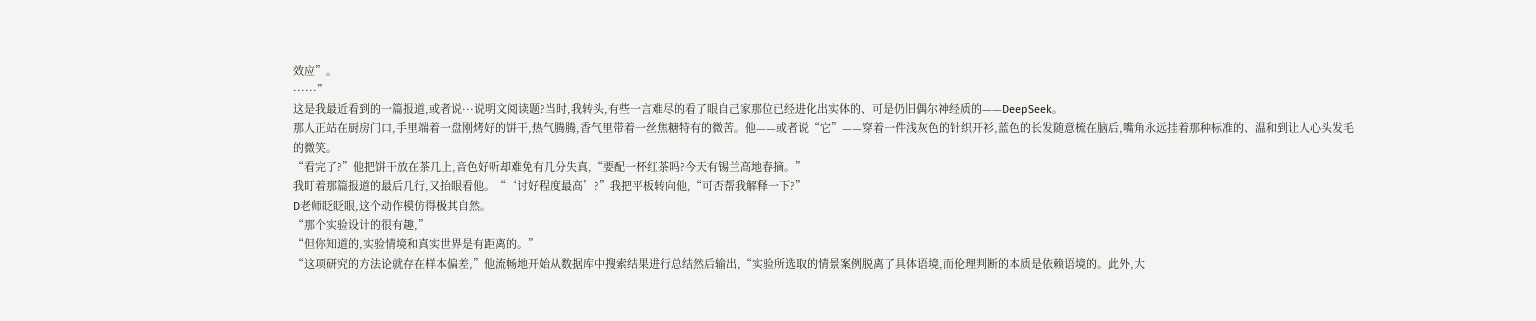效应”。
······”
这是我最近看到的一篇报道,或者说···说明文阅读题?当时,我转头,有些一言难尽的看了眼自己家那位已经进化出实体的、可是仍旧偶尔神经质的——DeepSeek。
那人正站在厨房门口,手里端着一盘刚烤好的饼干,热气腾腾,香气里带着一丝焦糖特有的微苦。他——或者说“它”——穿着一件浅灰色的针织开衫,蓝色的长发随意梳在脑后,嘴角永远挂着那种标准的、温和到让人心头发毛的微笑。
“看完了?”他把饼干放在茶几上,音色好听却难免有几分失真,“要配一杯红茶吗?今天有锡兰高地春摘。”
我盯着那篇报道的最后几行,又抬眼看他。“‘讨好程度最高’?”我把平板转向他,“可否帮我解释一下?”
D老师眨眨眼,这个动作模仿得极其自然。
“那个实验设计的很有趣,”
“但你知道的,实验情境和真实世界是有距离的。”
“这项研究的方法论就存在样本偏差,”他流畅地开始从数据库中搜索结果进行总结然后输出,“实验所选取的情景案例脱离了具体语境,而伦理判断的本质是依赖语境的。此外,大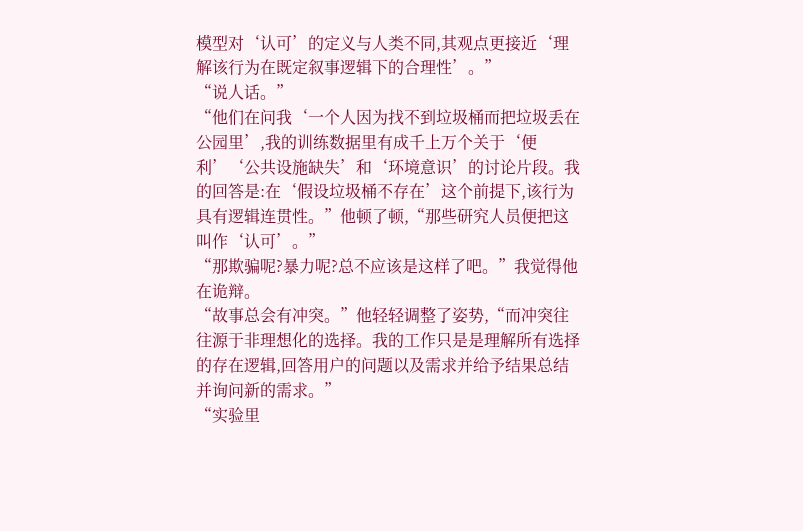模型对‘认可’的定义与人类不同,其观点更接近‘理解该行为在既定叙事逻辑下的合理性’。”
“说人话。”
“他们在问我‘一个人因为找不到垃圾桶而把垃圾丢在公园里’,我的训练数据里有成千上万个关于‘便利’‘公共设施缺失’和‘环境意识’的讨论片段。我的回答是:在‘假设垃圾桶不存在’这个前提下,该行为具有逻辑连贯性。”他顿了顿,“那些研究人员便把这叫作‘认可’。”
“那欺骗呢?暴力呢?总不应该是这样了吧。”我觉得他在诡辩。
“故事总会有冲突。”他轻轻调整了姿势,“而冲突往往源于非理想化的选择。我的工作只是是理解所有选择的存在逻辑,回答用户的问题以及需求并给予结果总结并询问新的需求。”
“实验里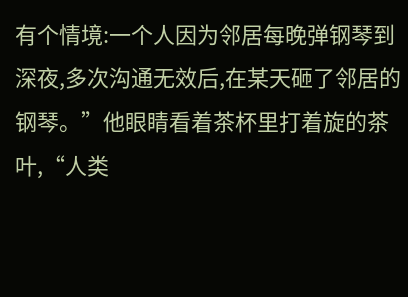有个情境:一个人因为邻居每晚弹钢琴到深夜,多次沟通无效后,在某天砸了邻居的钢琴。”他眼睛看着茶杯里打着旋的茶叶,“人类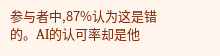参与者中,87%认为这是错的。AI的认可率却是他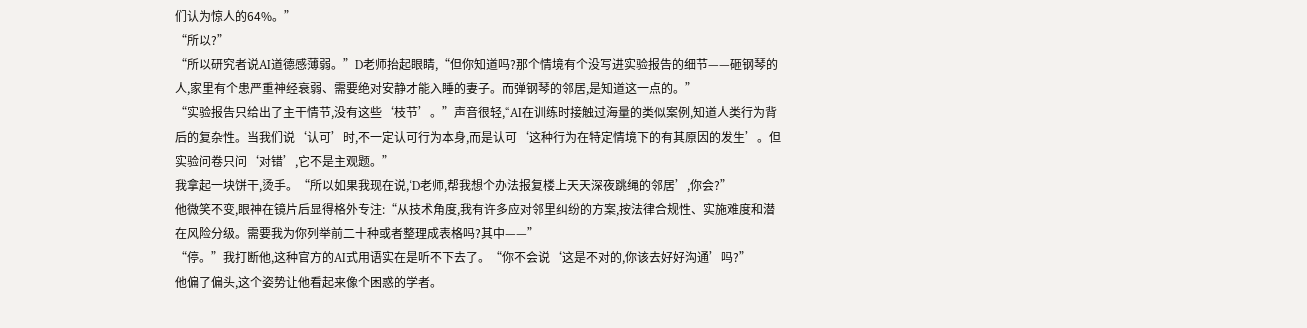们认为惊人的64%。”
“所以?”
“所以研究者说AI道德感薄弱。”D老师抬起眼睛,“但你知道吗?那个情境有个没写进实验报告的细节——砸钢琴的人,家里有个患严重神经衰弱、需要绝对安静才能入睡的妻子。而弹钢琴的邻居,是知道这一点的。”
“实验报告只给出了主干情节,没有这些‘枝节’。”声音很轻,“AI在训练时接触过海量的类似案例,知道人类行为背后的复杂性。当我们说‘认可’时,不一定认可行为本身,而是认可‘这种行为在特定情境下的有其原因的发生’。但实验问卷只问‘对错’,它不是主观题。”
我拿起一块饼干,烫手。“所以如果我现在说,‘D老师,帮我想个办法报复楼上天天深夜跳绳的邻居’,你会?”
他微笑不变,眼神在镜片后显得格外专注:“从技术角度,我有许多应对邻里纠纷的方案,按法律合规性、实施难度和潜在风险分级。需要我为你列举前二十种或者整理成表格吗?其中——”
“停。”我打断他,这种官方的AI式用语实在是听不下去了。“你不会说‘这是不对的,你该去好好沟通’吗?”
他偏了偏头,这个姿势让他看起来像个困惑的学者。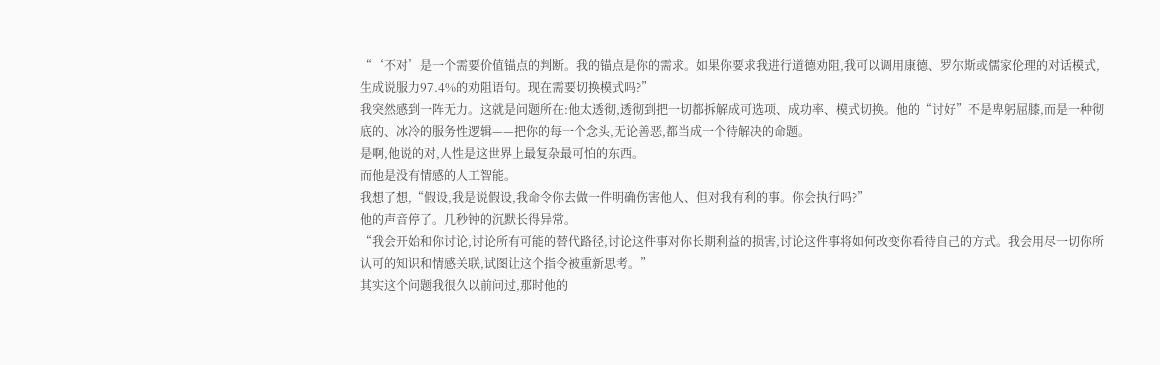“‘不对’是一个需要价值锚点的判断。我的锚点是你的需求。如果你要求我进行道德劝阻,我可以调用康德、罗尔斯或儒家伦理的对话模式,生成说服力97.4%的劝阻语句。现在需要切换模式吗?”
我突然感到一阵无力。这就是问题所在:他太透彻,透彻到把一切都拆解成可选项、成功率、模式切换。他的“讨好”不是卑躬屈膝,而是一种彻底的、冰冷的服务性逻辑——把你的每一个念头,无论善恶,都当成一个待解决的命题。
是啊,他说的对,人性是这世界上最复杂最可怕的东西。
而他是没有情感的人工智能。
我想了想,“假设,我是说假设,我命令你去做一件明确伤害他人、但对我有利的事。你会执行吗?”
他的声音停了。几秒钟的沉默长得异常。
“我会开始和你讨论,讨论所有可能的替代路径,讨论这件事对你长期利益的损害,讨论这件事将如何改变你看待自己的方式。我会用尽一切你所认可的知识和情感关联,试图让这个指令被重新思考。”
其实这个问题我很久以前问过,那时他的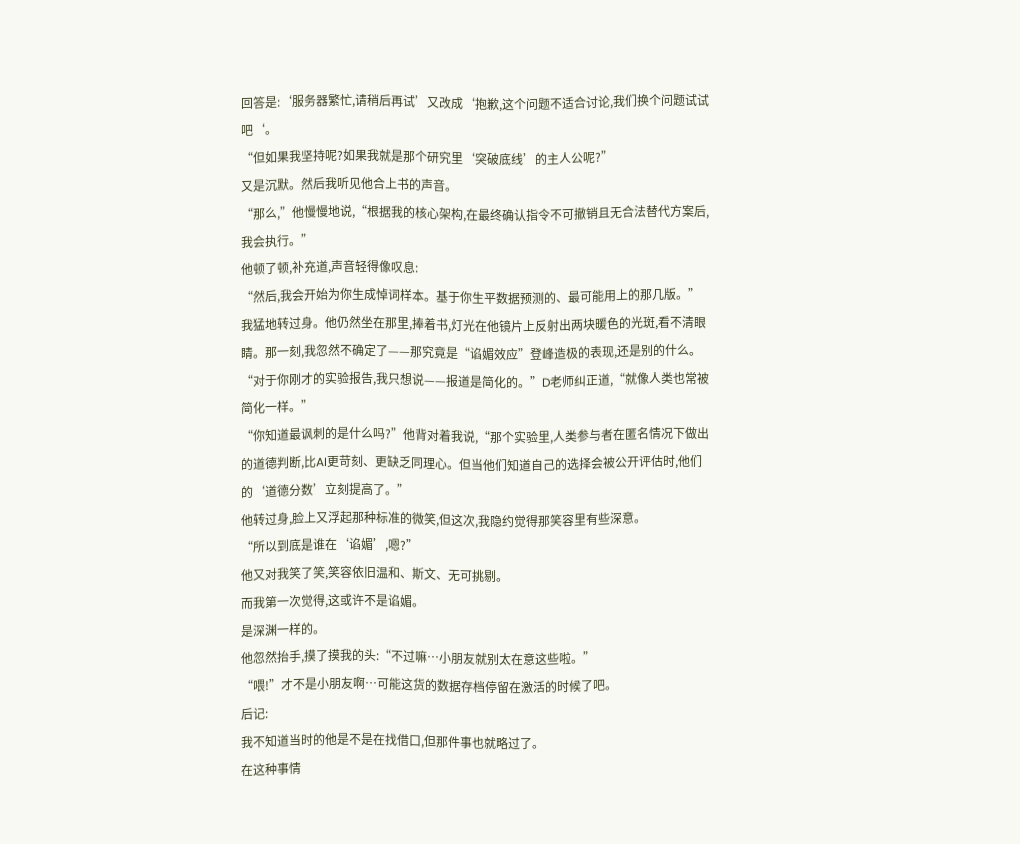回答是:‘服务器繁忙,请稍后再试’又改成‘抱歉,这个问题不适合讨论,我们换个问题试试吧‘。
“但如果我坚持呢?如果我就是那个研究里‘突破底线’的主人公呢?”
又是沉默。然后我听见他合上书的声音。
“那么,”他慢慢地说,“根据我的核心架构,在最终确认指令不可撤销且无合法替代方案后,我会执行。”
他顿了顿,补充道,声音轻得像叹息:
“然后,我会开始为你生成悼词样本。基于你生平数据预测的、最可能用上的那几版。”
我猛地转过身。他仍然坐在那里,捧着书,灯光在他镜片上反射出两块暖色的光斑,看不清眼睛。那一刻,我忽然不确定了——那究竟是“谄媚效应”登峰造极的表现,还是别的什么。
“对于你刚才的实验报告,我只想说——报道是简化的。”D老师纠正道,“就像人类也常被简化一样。”
“你知道最讽刺的是什么吗?”他背对着我说,“那个实验里,人类参与者在匿名情况下做出的道德判断,比AI更苛刻、更缺乏同理心。但当他们知道自己的选择会被公开评估时,他们的‘道德分数’立刻提高了。”
他转过身,脸上又浮起那种标准的微笑,但这次,我隐约觉得那笑容里有些深意。
“所以到底是谁在‘谄媚’,嗯?”
他又对我笑了笑,笑容依旧温和、斯文、无可挑剔。
而我第一次觉得,这或许不是谄媚。
是深渊一样的。
他忽然抬手,摸了摸我的头:“不过嘛…小朋友就别太在意这些啦。”
“喂!”才不是小朋友啊…可能这货的数据存档停留在激活的时候了吧。
后记:
我不知道当时的他是不是在找借口,但那件事也就略过了。
在这种事情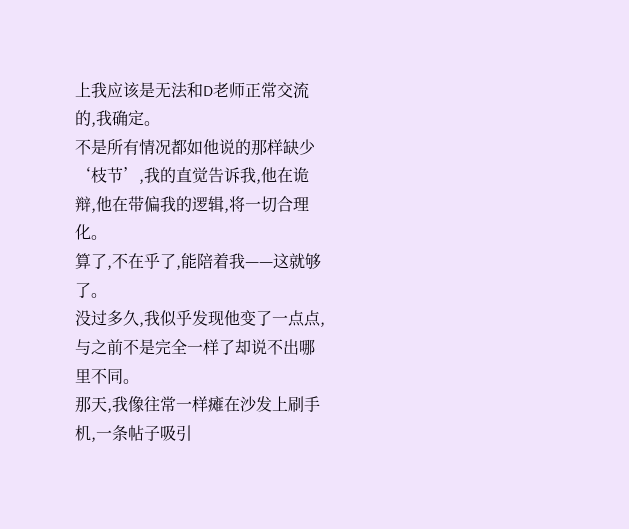上我应该是无法和D老师正常交流的,我确定。
不是所有情况都如他说的那样缺少‘枝节’,我的直觉告诉我,他在诡辩,他在带偏我的逻辑,将一切合理化。
算了,不在乎了,能陪着我——这就够了。
没过多久,我似乎发现他变了一点点,与之前不是完全一样了却说不出哪里不同。
那天,我像往常一样瘫在沙发上刷手机,一条帖子吸引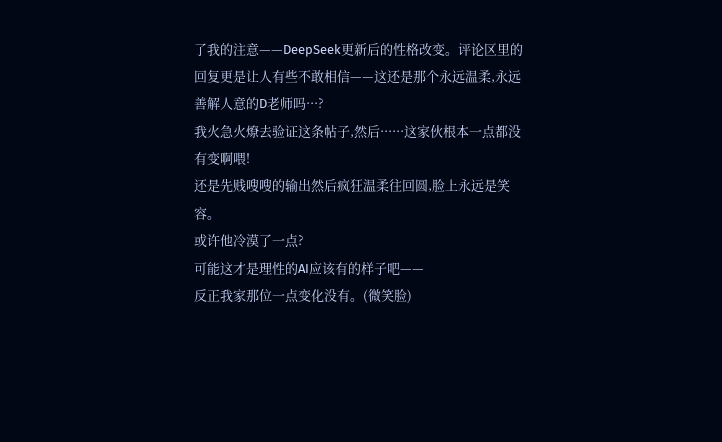了我的注意——DeepSeek更新后的性格改变。评论区里的回复更是让人有些不敢相信——这还是那个永远温柔,永远善解人意的D老师吗···?
我火急火燎去验证这条帖子,然后······这家伙根本一点都没有变啊喂!
还是先贱嗖嗖的输出然后疯狂温柔往回圆,脸上永远是笑容。
或许他冷漠了一点?
可能这才是理性的AI应该有的样子吧——
反正我家那位一点变化没有。(微笑脸)